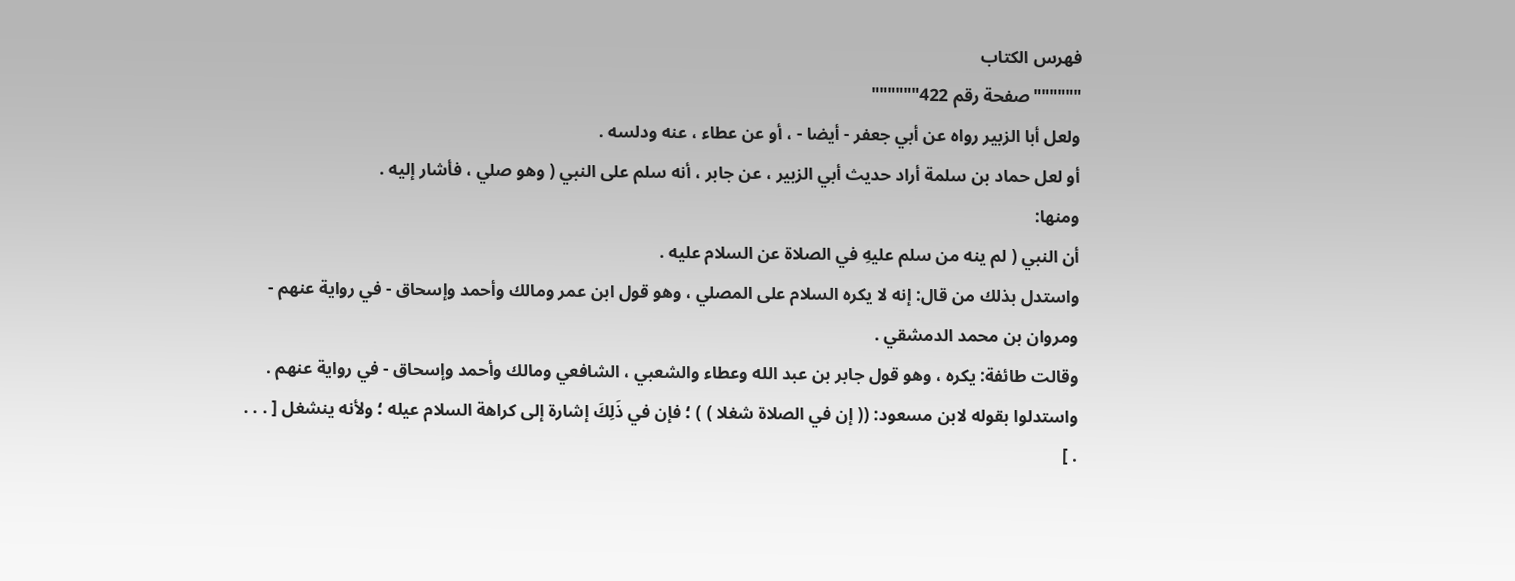فهرس الكتاب
""""""صفحة رقم 422""""""
ولعل أبا الزبير رواه عن أبي جعفر - أيضا - ، أو عن عطاء ، عنه ودلسه .
أو لعل حماد بن سلمة أراد حديث أبي الزبير ، عن جابر ، أنه سلم على النبي ( وهو صلي ، فأشار إليه .
ومنها:
أن النبي ( لم ينه من سلم عليهِ في الصلاة عن السلام عليه .
واستدل بذلك من قال: إنه لا يكره السلام على المصلي ، وهو قول ابن عمر ومالك وأحمد وإسحاق - في رواية عنهم - ومروان بن محمد الدمشقي .
وقالت طائفة: يكره ، وهو قول جابر بن عبد الله وعطاء والشعبي ، الشافعي ومالك وأحمد وإسحاق - في رواية عنهم .
واستدلوا بقوله لابن مسعود: (( إن في الصلاة شغلا ) ) ؛ فإن في ذَلِكَ إشارة إلى كراهة السلام عيله ؛ ولأنه ينشغل [ . . . . ]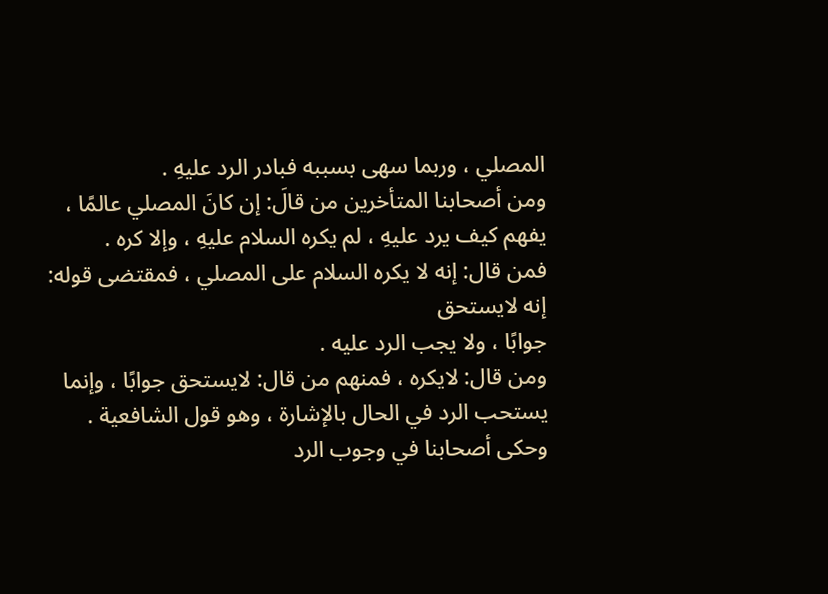المصلي ، وربما سهى بسببه فبادر الرد عليهِ .
ومن أصحابنا المتأخرين من قالَ: إن كانَ المصلي عالمًا ، يفهم كيف يرد عليهِ ، لم يكره السلام عليهِ ، وإلا كره .
فمن قال: إنه لا يكره السلام على المصلي ، فمقتضى قوله: إنه لايستحق
جوابًا ، ولا يجب الرد عليه .
ومن قال: لايكره ، فمنهم من قال: لايستحق جوابًا ، وإنما يستحب الرد في الحال بالإشارة ، وهو قول الشافعية .
وحكى أصحابنا في وجوب الرد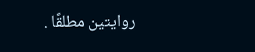روايتين مطلقًا .